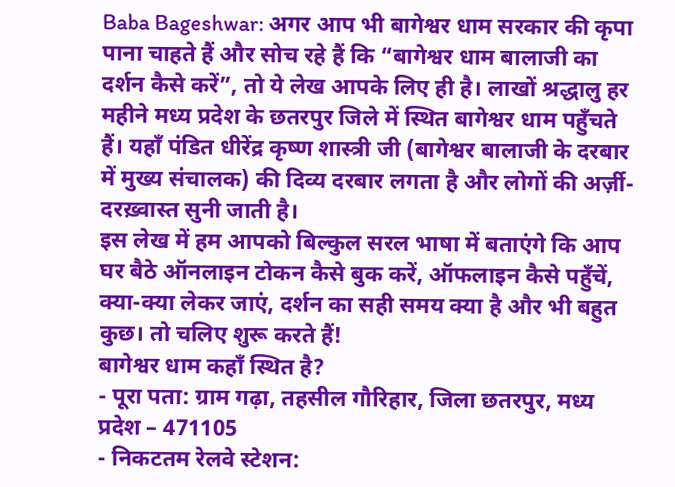Baba Bageshwar: अगर आप भी बागेश्वर धाम सरकार की कृपा पाना चाहते हैं और सोच रहे हैं कि “बागेश्वर धाम बालाजी का दर्शन कैसे करें”, तो ये लेख आपके लिए ही है। लाखों श्रद्धालु हर महीने मध्य प्रदेश के छतरपुर जिले में स्थित बागेश्वर धाम पहुँचते हैं। यहाँ पंडित धीरेंद्र कृष्ण शास्त्री जी (बागेश्वर बालाजी के दरबार में मुख्य संचालक) की दिव्य दरबार लगता है और लोगों की अर्ज़ी-दरख़्वास्त सुनी जाती है।
इस लेख में हम आपको बिल्कुल सरल भाषा में बताएंगे कि आप घर बैठे ऑनलाइन टोकन कैसे बुक करें, ऑफलाइन कैसे पहुँचें, क्या-क्या लेकर जाएं, दर्शन का सही समय क्या है और भी बहुत कुछ। तो चलिए शुरू करते हैं!
बागेश्वर धाम कहाँ स्थित है?
- पूरा पता: ग्राम गढ़ा, तहसील गौरिहार, जिला छतरपुर, मध्य प्रदेश – 471105
- निकटतम रेलवे स्टेशन: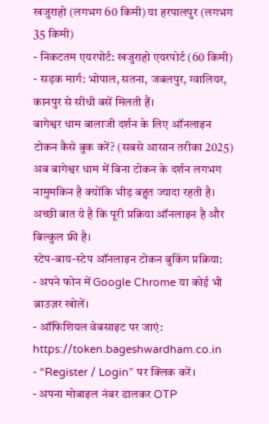खजुराहो (लगभग 60 किमी) या हरपालपुर (लगभग 35 किमी)
- निकटतम एयरपोर्ट: खजुराहो एयरपोर्ट (60 किमी)
- सड़क मार्ग: भोपाल, सतना, जबलपुर, ग्वालियर, कानपुर से सीधी बसें मिलती हैं।
बागेश्वर धाम बालाजी दर्शन के लिए ऑनलाइन टोकन कैसे बुक करें? (सबसे आसान तरीका 2025)
अब बागेश्वर धाम में बिना टोकन के दर्शन लगभग नामुमकिन है क्योंकि भीड़ बहुत ज्यादा रहती है। अच्छी बात ये है कि पूरी प्रक्रिया ऑनलाइन है और बिल्कुल फ्री है।
स्टेप-बाय-स्टेप ऑनलाइन टोकन बुकिंग प्रक्रिया:
- अपने फोन में Google Chrome या कोई भी ब्राउज़र खोलें।
- ऑफिशियल वेबसाइट पर जाएं: https://token.bageshwardham.co.in
- “Register / Login” पर क्लिक करें।
- अपना मोबाइल नंबर डालकर OTP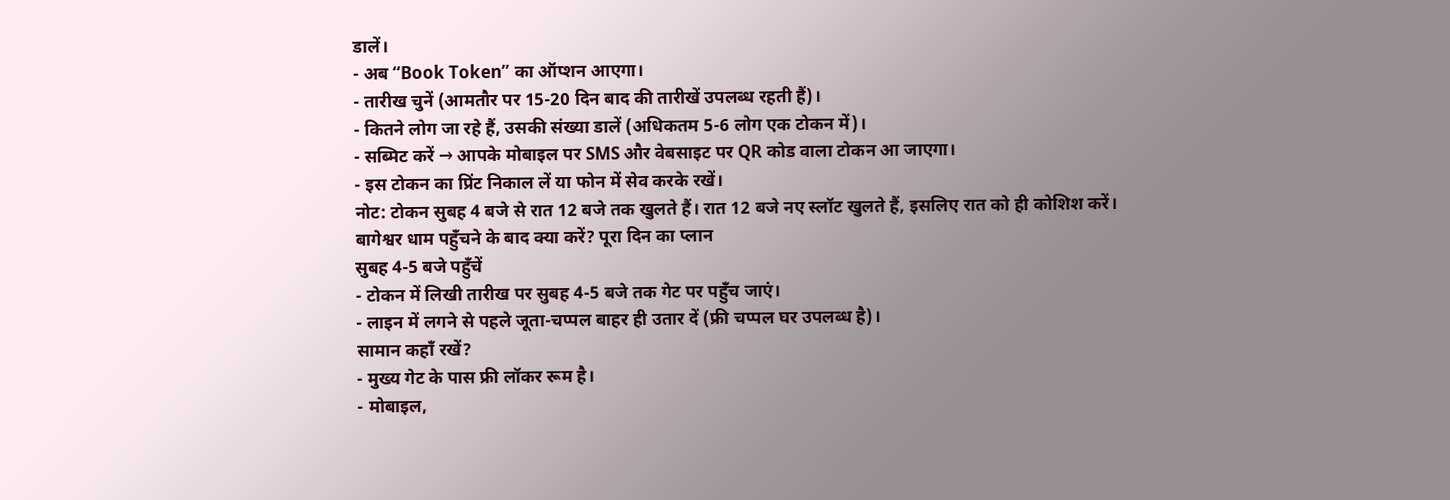डालें।
- अब “Book Token” का ऑप्शन आएगा।
- तारीख चुनें (आमतौर पर 15-20 दिन बाद की तारीखें उपलब्ध रहती हैं)।
- कितने लोग जा रहे हैं, उसकी संख्या डालें (अधिकतम 5-6 लोग एक टोकन में)।
- सब्मिट करें → आपके मोबाइल पर SMS और वेबसाइट पर QR कोड वाला टोकन आ जाएगा।
- इस टोकन का प्रिंट निकाल लें या फोन में सेव करके रखें।
नोट: टोकन सुबह 4 बजे से रात 12 बजे तक खुलते हैं। रात 12 बजे नए स्लॉट खुलते हैं, इसलिए रात को ही कोशिश करें।
बागेश्वर धाम पहुँचने के बाद क्या करें? पूरा दिन का प्लान
सुबह 4-5 बजे पहुँचें
- टोकन में लिखी तारीख पर सुबह 4-5 बजे तक गेट पर पहुँच जाएं।
- लाइन में लगने से पहले जूता-चप्पल बाहर ही उतार दें (फ्री चप्पल घर उपलब्ध है)।
सामान कहाँ रखें?
- मुख्य गेट के पास फ्री लॉकर रूम है।
- मोबाइल,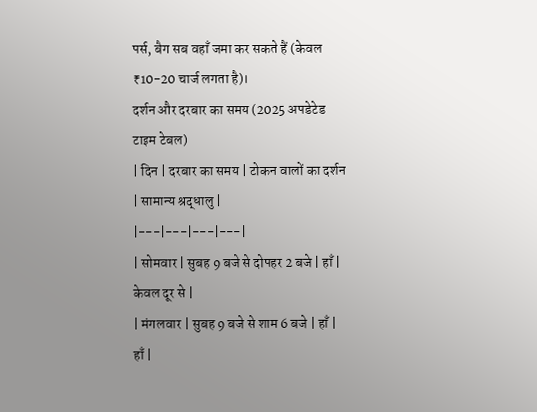पर्स, बैग सब वहाँ जमा कर सकते हैं (केवल ₹10-20 चार्ज लगता है)।
दर्शन और दरबार का समय (2025 अपडेटेड टाइम टेबल)
| दिन | दरबार का समय | टोकन वालों का दर्शन | सामान्य श्रद्धालु |
|---|---|---|---|
| सोमवार | सुबह 9 बजे से दोपहर 2 बजे | हाँ | केवल दूर से |
| मंगलवार | सुबह 9 बजे से शाम 6 बजे | हाँ | हाँ |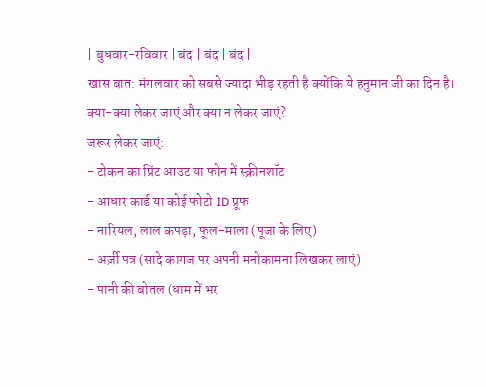| बुधवार-रविवार | बंद | बंद | बंद |
खास बात: मंगलवार को सबसे ज्यादा भीड़ रहती है क्योंकि ये हनुमान जी का दिन है।
क्या-क्या लेकर जाएं और क्या न लेकर जाएं?
जरूर लेकर जाएं:
- टोकन का प्रिंट आउट या फोन में स्क्रीनशॉट
- आधार कार्ड या कोई फोटो ID प्रूफ
- नारियल, लाल कपड़ा, फूल-माला (पूजा के लिए)
- अर्ज़ी पत्र (सादे कागज पर अपनी मनोकामना लिखकर लाएं)
- पानी की बोतल (धाम में भर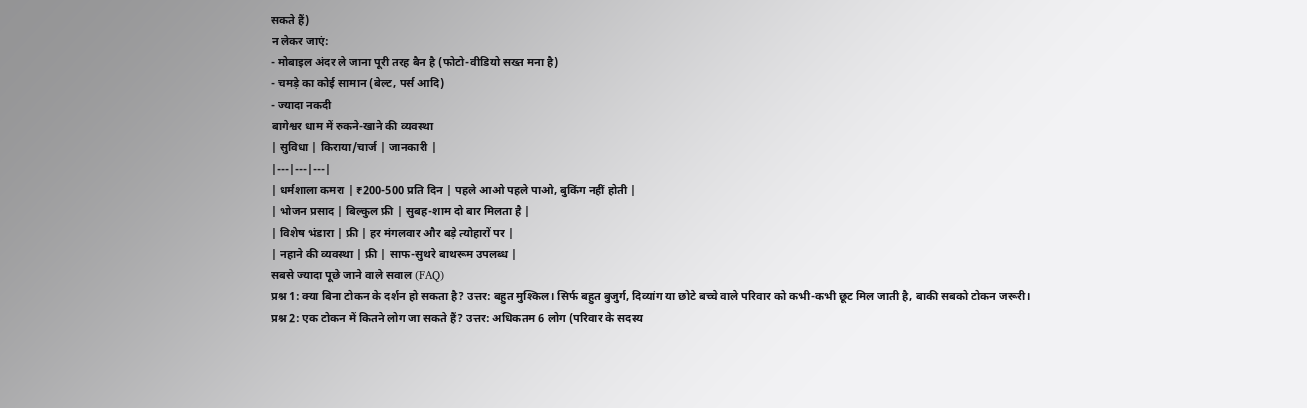सकते हैं)
न लेकर जाएं:
- मोबाइल अंदर ले जाना पूरी तरह बैन है (फोटो-वीडियो सख्त मना है)
- चमड़े का कोई सामान (बेल्ट, पर्स आदि)
- ज्यादा नकदी
बागेश्वर धाम में रुकने-खाने की व्यवस्था
| सुविधा | किराया/चार्ज | जानकारी |
|---|---|---|
| धर्मशाला कमरा | ₹200-500 प्रति दिन | पहले आओ पहले पाओ, बुकिंग नहीं होती |
| भोजन प्रसाद | बिल्कुल फ्री | सुबह-शाम दो बार मिलता है |
| विशेष भंडारा | फ्री | हर मंगलवार और बड़े त्योहारों पर |
| नहाने की व्यवस्था | फ्री | साफ-सुथरे बाथरूम उपलब्ध |
सबसे ज्यादा पूछे जाने वाले सवाल (FAQ)
प्रश्न 1: क्या बिना टोकन के दर्शन हो सकता है? उत्तर: बहुत मुश्किल। सिर्फ बहुत बुजुर्ग, दिव्यांग या छोटे बच्चे वाले परिवार को कभी-कभी छूट मिल जाती है, बाकी सबको टोकन जरूरी।
प्रश्न 2: एक टोकन में कितने लोग जा सकते हैं? उत्तर: अधिकतम 6 लोग (परिवार के सदस्य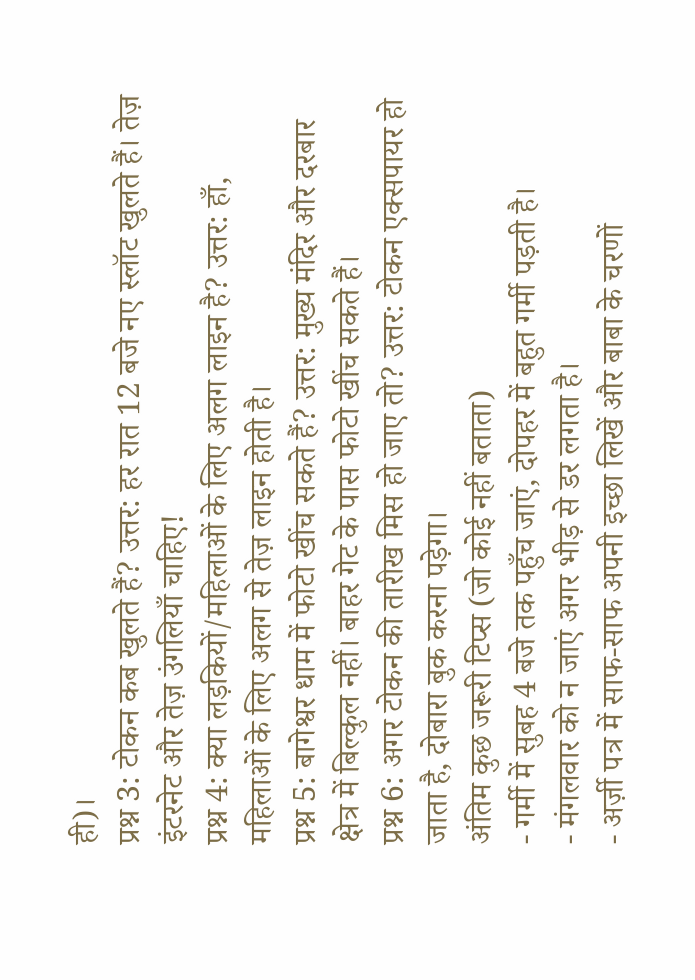ही)।
प्रश्न 3: टोकन कब खुलते हैं? उत्तर: हर रात 12 बजे नए स्लॉट खुलते हैं। तेज़ इंटरनेट और तेज़ उंगलियाँ चाहिए!
प्रश्न 4: क्या लड़कियों/महिलाओं के लिए अलग लाइन है? उत्तर: हाँ, महिलाओं के लिए अलग से तेज़ लाइन होती है।
प्रश्न 5: बागेश्वर धाम में फोटो खींच सकते हैं? उत्तर: मुख्य मंदिर और दरबार क्षेत्र में बिल्कुल नहीं। बाहर गेट के पास फोटो खींच सकते हैं।
प्रश्न 6: अगर टोकन की तारीख मिस हो जाए तो? उत्तर: टोकन एक्सपायर हो जाता है, दोबारा बुक करना पड़ेगा।
अंतिम कुछ जरूरी टिप्स (जो कोई नहीं बताता)
- गर्मी में सुबह 4 बजे तक पहुँच जाएं, दोपहर में बहुत गर्मी पड़ती है।
- मंगलवार को न जाएं अगर भीड़ से डर लगता है।
- अर्ज़ी पत्र में साफ-साफ अपनी इच्छा लिखें और बाबा के चरणों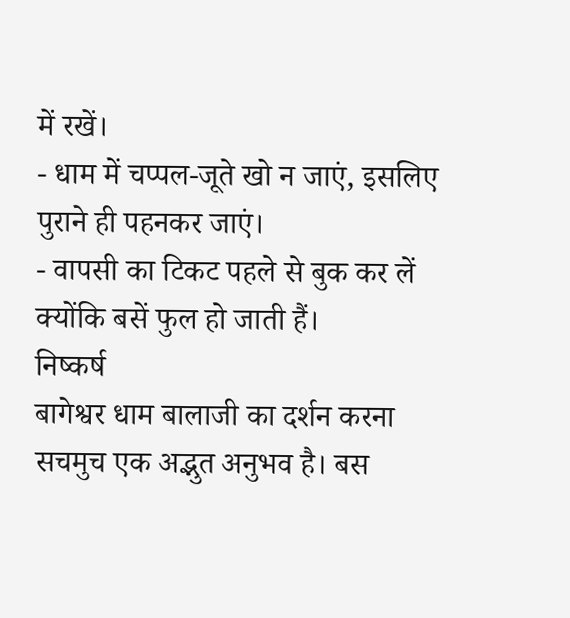में रखें।
- धाम में चप्पल-जूते खो न जाएं, इसलिए पुराने ही पहनकर जाएं।
- वापसी का टिकट पहले से बुक कर लें क्योंकि बसें फुल हो जाती हैं।
निष्कर्ष
बागेश्वर धाम बालाजी का दर्शन करना सचमुच एक अद्भुत अनुभव है। बस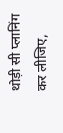थोड़ी सी प्लानिंग कर लीजिए,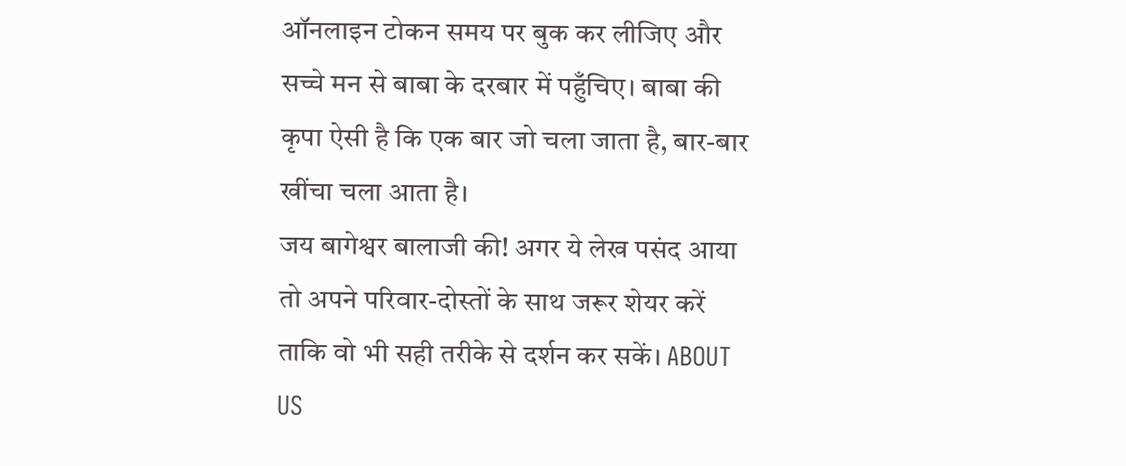ऑनलाइन टोकन समय पर बुक कर लीजिए और सच्चे मन से बाबा के दरबार में पहुँचिए। बाबा की कृपा ऐसी है कि एक बार जो चला जाता है, बार-बार खींचा चला आता है।
जय बागेश्वर बालाजी की! अगर ये लेख पसंद आया तो अपने परिवार-दोस्तों के साथ जरूर शेयर करें ताकि वो भी सही तरीके से दर्शन कर सकें। ABOUT US